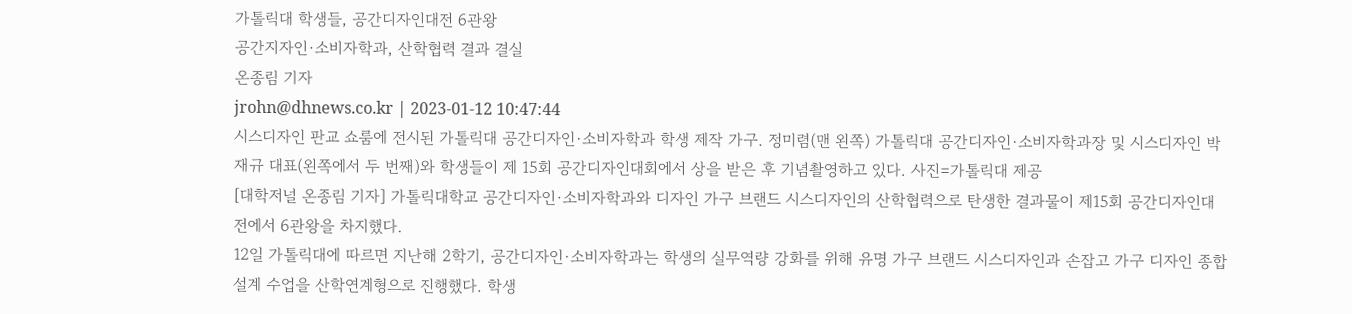가톨릭대 학생들, 공간디자인대전 6관왕
공간지자인·소비자학과, 산학협력 결과 결실
온종림 기자
jrohn@dhnews.co.kr | 2023-01-12 10:47:44
시스디자인 판교 쇼룸에 전시된 가톨릭대 공간디자인·소비자학과 학생 제작 가구. 정미렴(맨 왼쪽) 가톨릭대 공간디자인·소비자학과장 및 시스디자인 박재규 대표(왼쪽에서 두 번째)와 학생들이 제 15회 공간디자인대회에서 상을 받은 후 기념촬영하고 있다. 사진=가톨릭대 제공
[대학저널 온종림 기자] 가톨릭대학교 공간디자인·소비자학과와 디자인 가구 브랜드 시스디자인의 산학협력으로 탄생한 결과물이 제15회 공간디자인대전에서 6관왕을 차지했다.
12일 가톨릭대에 따르면 지난해 2학기, 공간디자인·소비자학과는 학생의 실무역량 강화를 위해 유명 가구 브랜드 시스디자인과 손잡고 가구 디자인 종합설계 수업을 산학연계형으로 진행했다. 학생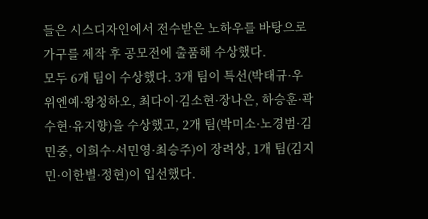들은 시스디자인에서 전수받은 노하우를 바탕으로 가구를 제작 후 공모전에 출품해 수상했다.
모두 6개 팀이 수상했다. 3개 팀이 특선(박태규·우위엔예·왕청하오, 최다이·김소현·장나은, 하승훈·곽수현·유지향)을 수상했고, 2개 팀(박미소·노경범·김민중, 이희수·서민영·최승주)이 장려상, 1개 팀(김지민·이한별·정현)이 입선했다.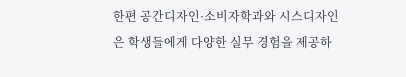한편 공간디자인·소비자학과와 시스디자인은 학생들에게 다양한 실무 경험을 제공하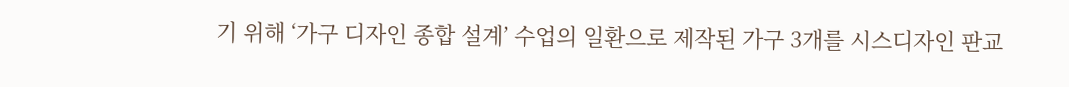기 위해 ‘가구 디자인 종합 설계’ 수업의 일환으로 제작된 가구 3개를 시스디자인 판교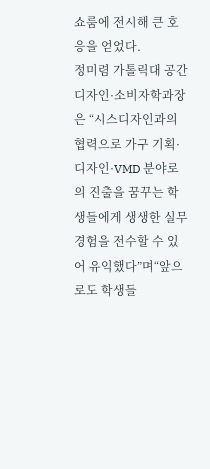쇼룸에 전시해 큰 호응을 얻었다.
정미렴 가톨릭대 공간디자인·소비자학과장은 “시스디자인과의 협력으로 가구 기획·디자인·VMD 분야로의 진출을 꿈꾸는 학생들에게 생생한 실무 경험을 전수할 수 있어 유익했다”며“앞으로도 학생들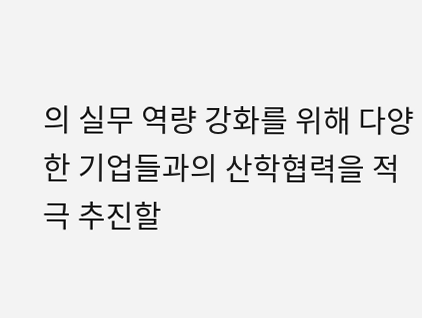의 실무 역량 강화를 위해 다양한 기업들과의 산학협력을 적극 추진할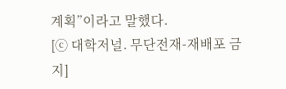계획”이라고 말했다.
[ⓒ 대학저널. 무단전재-재배포 금지]